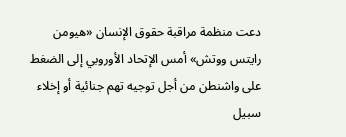دعت منظمة مراقبة حقوق الإنسان «هيومن رايتس ووتش» أمس الإتحاد الأوروبي إلى الضغط على واشنطن من أجل توجيه تهم جنائية أو إخلاء سبيل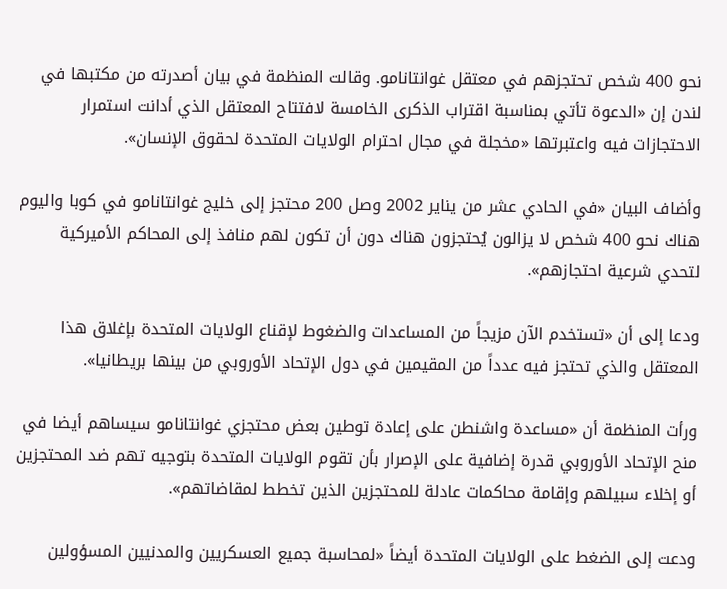نحو 400 شخص تحتجزهم في معتقل غوانتانامو. وقالت المنظمة في بيان أصدرته من مكتبها في لندن إن «الدعوة تأتي بمناسبة اقتراب الذكرى الخامسة لافتتاح المعتقل الذي أدانت استمرار الاحتجازات فيه واعتبرتها «مخجلة في مجال احترام الولايات المتحدة لحقوق الإنسان».

وأضاف البيان «في الحادي عشر من يناير 2002 وصل 200 محتجز إلى خليج غوانتانامو في كوبا واليوم هناك نحو 400 شخص لا يزالون يُحتجزون هناك دون أن تكون لهم منافذ إلى المحاكم الأميركية لتحدي شرعية احتجازهم».

ودعا إلى أن «تستخدم الآن مزيجاً من المساعدات والضغوط لإقناع الولايات المتحدة بإغلاق هذا المعتقل والذي تحتجز فيه عدداً من المقيمين في دول الإتحاد الأوروبي من بينها بريطانيا».

ورأت المنظمة أن «مساعدة واشنطن على إعادة توطين بعض محتجزي غوانتانامو سيساهم أيضا في منح الإتحاد الأوروبي قدرة إضافية على الإصرار بأن تقوم الولايات المتحدة بتوجيه تهم ضد المحتجزين أو إخلاء سبيلهم وإقامة محاكمات عادلة للمحتجزين الذين تخطط لمقاضاتهم».

ودعت إلى الضغط على الولايات المتحدة أيضاً «لمحاسبة جميع العسكريين والمدنيين المسؤولين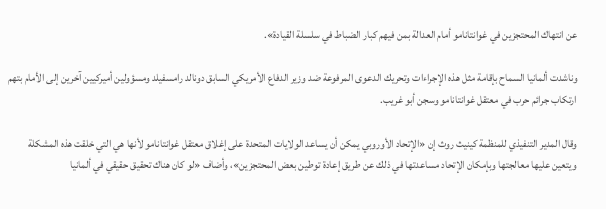عن انتهاك المحتجزين في غوانتانامو أمام العدالة بمن فيهم كبار الضباط في سلسلة القيادة».

وناشدت ألمانيا السماح بإقامة مثل هذه الإجراءات وتحريك الدعوى المرفوعة ضد وزير الدفاع الأمريكي السابق دونالد رامسفيلد ومسؤولين أميركيين آخرين إلى الأمام بتهم ارتكاب جرائم حرب في معتقل غوانتانامو وسجن أبو غريب.

وقال المدير التنفيذي للمنظمة كينيث روث إن «الإتحاد الأوروبي يمكن أن يساعد الولايات المتحدة على إغلاق معتقل غوانتانامو لأنها هي التي خلقت هذه المشكلة ويتعين عليها معالجتها وبإمكان الإتحاد مساعدتها في ذلك عن طريق إعادة توطين بعض المحتجزين»، وأضاف «لو كان هناك تحقيق حقيقي في ألمانيا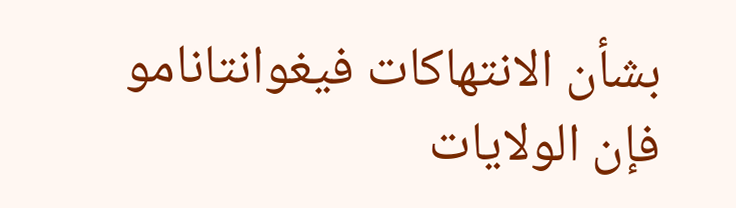بشأن الانتهاكات فيغوانتانامو فإن الولايات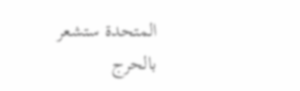المتحدة ستشعر بالحرج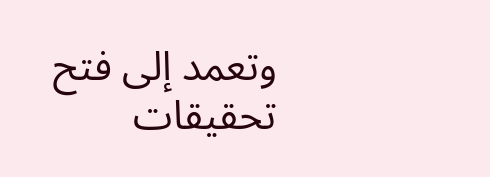وتعمد إلى فتح تحقيقات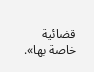قضائية خاصة بها».